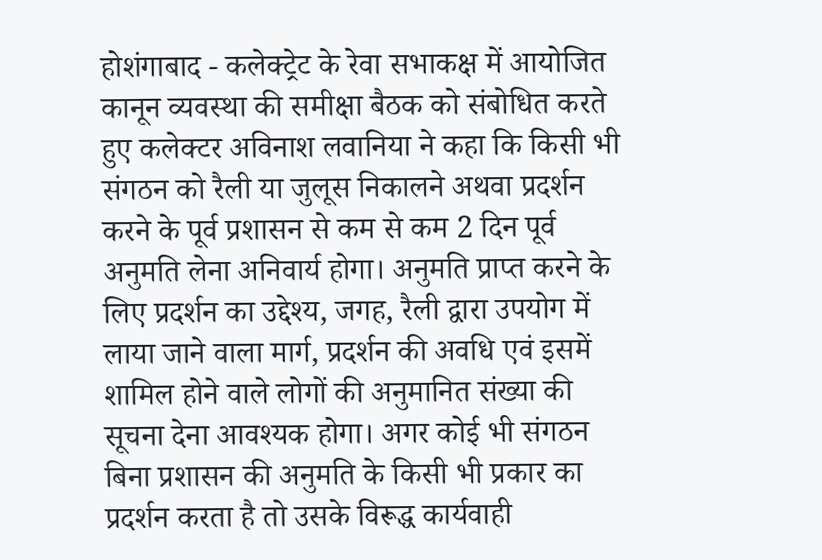होशंगाबाद - कलेक्ट्रेट के रेवा सभाकक्ष में आयोजित कानून व्यवस्था की समीक्षा बैठक को संबोधित करते हुए कलेक्टर अविनाश लवानिया ने कहा कि किसी भी संगठन को रैली या जुलूस निकालने अथवा प्रदर्शन करने के पूर्व प्रशासन से कम से कम 2 दिन पूर्व अनुमति लेना अनिवार्य होगा। अनुमति प्राप्त करने के लिए प्रदर्शन का उद्देश्य, जगह, रैली द्वारा उपयोग में लाया जाने वाला मार्ग, प्रदर्शन की अवधि एवं इसमें शामिल होने वाले लोगों की अनुमानित संख्या की सूचना देना आवश्यक होगा। अगर कोई भी संगठन बिना प्रशासन की अनुमति के किसी भी प्रकार का प्रदर्शन करता है तो उसके विरूद्ध कार्यवाही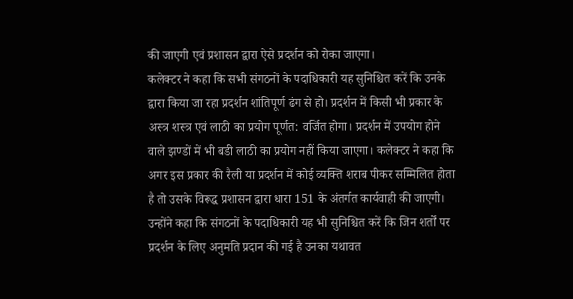की जाएगी एवं प्रशासन द्वारा ऐसे प्रदर्शन को रोका जाएगा।
कलेक्टर ने कहा कि सभी संगठनों के पदाधिकारी यह सुनिश्चित करें कि उनके द्वारा किया जा रहा प्रदर्शन शांतिपूर्ण ढंग से हो। प्रदर्शन में किसी भी प्रकार के अस्त्र शस्त्र एवं लाठी का प्रयोग पूर्णत: वर्जित होगा। प्रदर्शन में उपयोग होने वाले झण्डों में भी बडी लाठी का प्रयोग नहीं किया जाएगा। कलेक्टर ने कहा कि अगर इस प्रकार की रैली या प्रदर्शन में कोई व्यक्ति शराब पीकर सम्मिलित होता है तो उसके विरूद्ध प्रशासन द्वारा धारा 151 के अंतर्गत कार्यवाही की जाएगी। उन्होंने कहा कि संगठनों के पदाधिकारी यह भी सुनिश्चित करें कि जिन शर्तों पर प्रदर्शन के लिए अनुमति प्रदान की गई है उनका यथावत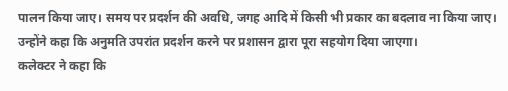पालन किया जाए। समय पर प्रदर्शन की अवधि, जगह आदि में किसी भी प्रकार का बदलाव ना किया जाए। उन्होंने कहा कि अनुमति उपरांत प्रदर्शन करने पर प्रशासन द्वारा पूरा सहयोग दिया जाएगा।
कलेक्टर ने कहा कि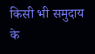किसी भी समुदाय के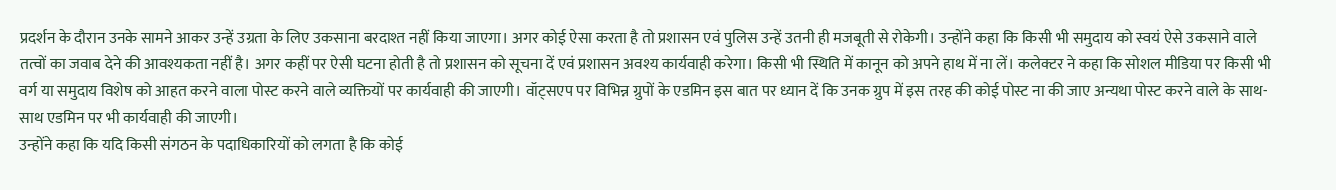प्रदर्शन के दौरान उनके सामने आकर उन्हें उग्रता के लिए उकसाना बरदाश्त नहीं किया जाएगा। अगर कोई ऐसा करता है तो प्रशासन एवं पुलिस उन्हें उतनी ही मजबूती से रोकेगी। उन्होंने कहा कि किसी भी समुदाय को स्वयं ऐसे उकसाने वाले तत्वों का जवाब देने की आवश्यकता नहीं है। अगर कहीं पर ऐसी घटना होती है तो प्रशासन को सूचना दें एवं प्रशासन अवश्य कार्यवाही करेगा। किसी भी स्थिति में कानून को अपने हाथ में ना लें। कलेक्टर ने कहा कि सोशल मीडिया पर किसी भी वर्ग या समुदाय विशेष को आहत करने वाला पोस्ट करने वाले व्यक्तियों पर कार्यवाही की जाएगी। वॉट्सएप पर विभिन्न ग्रुपों के एडमिन इस बात पर ध्यान दें कि उनक ग्रुप में इस तरह की कोई पोस्ट ना की जाए अन्यथा पोस्ट करने वाले के साथ-साथ एडमिन पर भी कार्यवाही की जाएगी।
उन्होंने कहा कि यदि किसी संगठन के पदाधिकारियों को लगता है कि कोई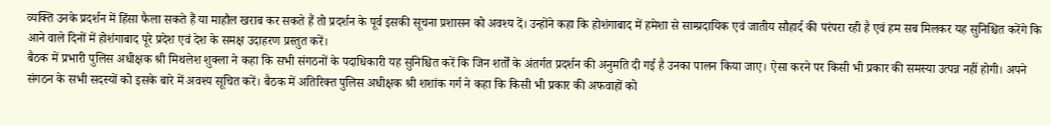व्यक्ति उनके प्रदर्शन में हिंसा फैला सकते हैं या माहौल खराब कर सकते हैं तो प्रदर्शन के पूर्व इसकी सूचना प्रशासन को अवश्य दें। उन्होंने कहा कि होशंगाबाद में हमेशा से साम्प्रदायिक एवं जातीय सौहार्द की परंपरा रही है एवं हम सब मिलकर यह सुनिश्चित करेंगे कि आने वाले दिनों में होशंगाबाद पूरे प्रदेश एवं देश के समक्ष उदाहरण प्रस्तुत करें।
बैठक में प्रभारी पुलिस अधीक्षक श्री मिथलेश शुक्ला ने कहा कि सभी संगठनों के पदाधिकारी यह सुनिश्चित करें कि जिन शर्तों के अंतर्गत प्रदर्शन की अनुमति दी गई है उनका पालन किया जाए। ऐसा करने पर किसी भी प्रकार की समस्या उत्पन्न नहीं होगी। अपने संगठन के सभी सदस्यों को इसके बारे में अवश्य सूचित करें। बैठक में अतिरिक्त पुलिस अधीक्षक श्री शशांक गर्ग ने कहा कि किसी भी प्रकार की अफवाहों को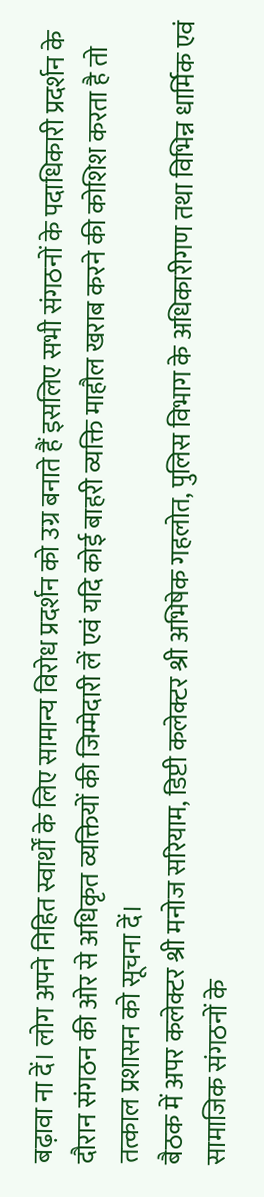बढ़ावा ना दें। लोग अपने निहित स्वार्थों के लिए सामान्य विरोध प्रदर्शन को उग्र बनाते हैं इसलिए सभी संगठनों के पदाधिकारी प्रदर्शन के दौरान संगठन की ओर से अधिकृत व्यक्तियों की जिम्मेदारी लें एवं यदि कोई बाहरी व्यक्ति माहौल खराब करने की कोशिश करता है तो तत्काल प्रशासन को सूचना दें।
बैठक में अपर कलेक्टर श्री मनोज सरियाम, डिप्टी कलेक्टर श्री अभिषेक गहलोत, पुलिस विभाग के अधिकारीगण तथा विभिन्न धार्मिक एवं सामाजिक संगठनों के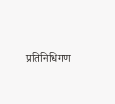प्रतिनिधिगण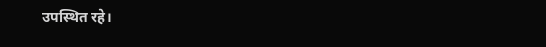उपस्थित रहे।